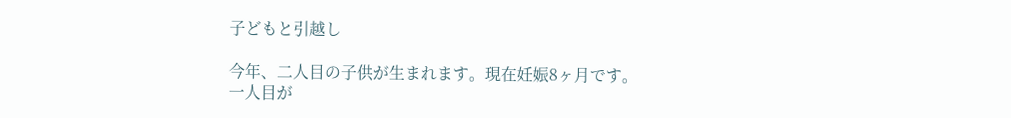子どもと引越し

今年、二人目の子供が生まれます。現在妊娠8ヶ月です。
一人目が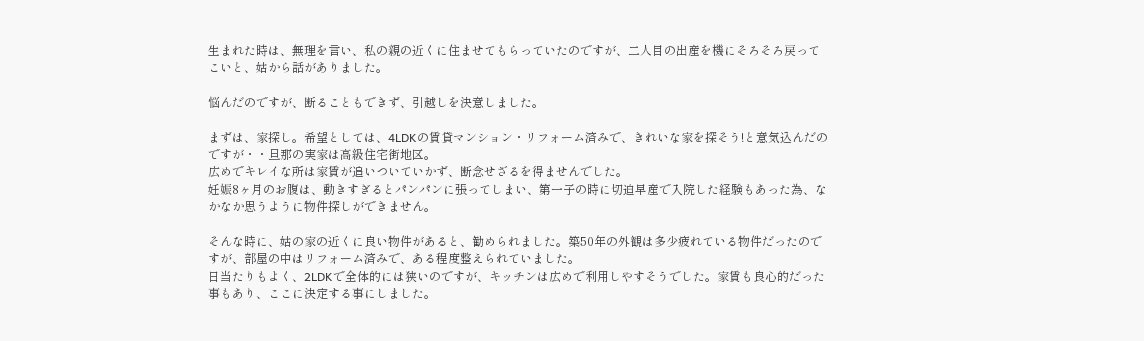生まれた時は、無理を言い、私の親の近くに住ませてもらっていたのですが、二人目の出産を機にそろそろ戻ってこいと、姑から話がありました。

悩んだのですが、断ることもできず、引越しを決意しました。

まずは、家探し。希望としては、4LDKの賃貸マンション・リフォーム済みで、きれいな家を探そう!と意気込んだのですが・・旦那の実家は高級住宅街地区。
広めでキレイな所は家賃が追いついていかず、断念せざるを得ませんでした。
妊娠8ヶ月のお腹は、動きすぎるとパンパンに張ってしまい、第一子の時に切迫早産で入院した経験もあった為、なかなか思うように物件探しができません。

そんな時に、姑の家の近くに良い物件があると、勧められました。築50年の外観は多少疲れている物件だったのですが、部屋の中はリフォーム済みで、ある程度整えられていました。
日当たりもよく、2LDKで全体的には狭いのですが、キッチンは広めで利用しやすそうでした。家賃も良心的だった事もあり、ここに決定する事にしました。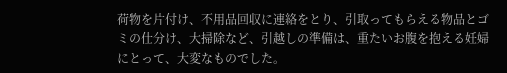荷物を片付け、不用品回収に連絡をとり、引取ってもらえる物品とゴミの仕分け、大掃除など、引越しの準備は、重たいお腹を抱える妊婦にとって、大変なものでした。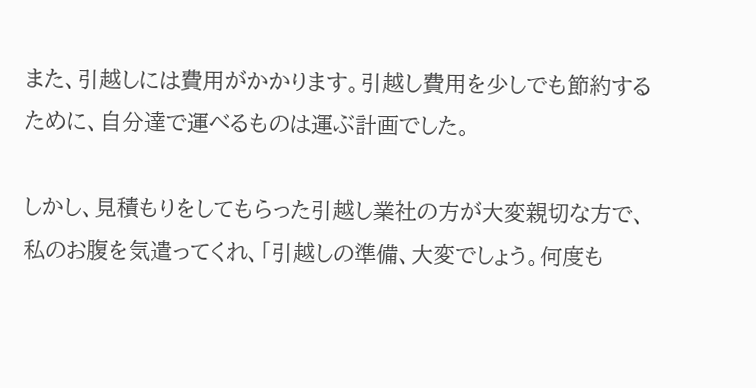また、引越しには費用がかかります。引越し費用を少しでも節約するために、自分達で運べるものは運ぶ計画でした。

しかし、見積もりをしてもらった引越し業社の方が大変親切な方で、私のお腹を気遣ってくれ、「引越しの準備、大変でしょう。何度も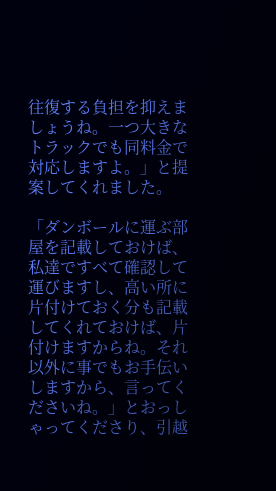往復する負担を抑えましょうね。一つ大きなトラックでも同料金で対応しますよ。」と提案してくれました。

「ダンボールに運ぶ部屋を記載しておけば、私達ですべて確認して運びますし、高い所に片付けておく分も記載してくれておけば、片付けますからね。それ以外に事でもお手伝いしますから、言ってくださいね。」とおっしゃってくださり、引越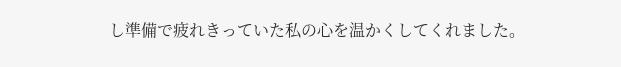し準備で疲れきっていた私の心を温かくしてくれました。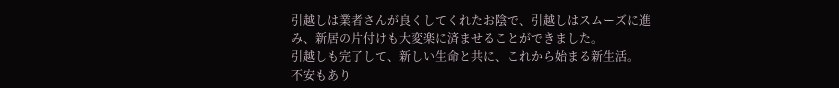引越しは業者さんが良くしてくれたお陰で、引越しはスムーズに進み、新居の片付けも大変楽に済ませることができました。
引越しも完了して、新しい生命と共に、これから始まる新生活。
不安もあり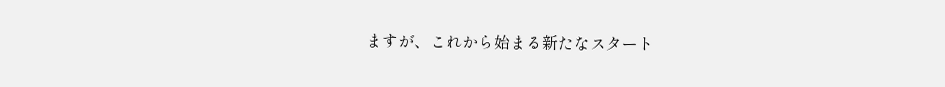ますが、これから始まる新たなスタート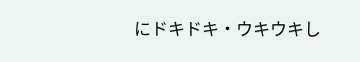にドキドキ・ウキウキし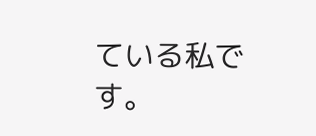ている私です。